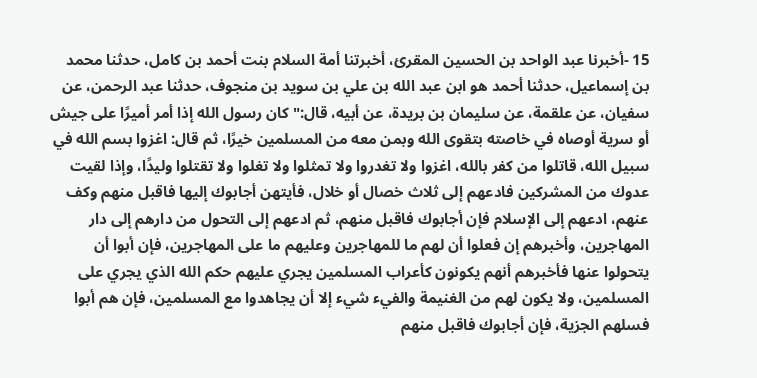15 -أخبرنا عبد الواحد بن الحسين المقرئ، أخبرتنا أمة السلام بنت أحمد بن كامل، حدثنا محمد بن إسماعيل، حدثنا أحمد هو ابن عبد الله بن علي بن سويد بن منجوف، حدثنا عبد الرحمن، عن سفيان، عن علقمة، عن سليمان بن بريدة، عن أبيه، قال:"كان رسول الله إذا أمر أميرًا على جيش أو سرية أوصاه في خاصته بتقوى الله وبمن معه من المسلمين خيرًا، ثم قال: اغزوا بسم الله في سبيل الله، قاتلوا من كفر بالله، اغزوا ولا تغدروا ولا تمثلوا ولا تغلوا ولا تقتلوا وليدًا، وإذا لقيت عدوك من المشركين فادعهم إلى ثلاث خصال أو خلال، فأيتهن أجابوك إليها فاقبل منهم وكف عنهم، ادعهم إلى الإسلام فإن أجابوك فاقبل منهم، ثم ادعهم إلى التحول من دارهم إلى دار المهاجرين، وأخبرهم إن فعلوا أن لهم ما للمهاجرين وعليهم ما على المهاجرين، فإن أبوا أن يتحولوا عنها فأخبرهم أنهم يكونون كأعراب المسلمين يجري عليهم حكم الله الذي يجري على المسلمين، ولا يكون لهم من الغنيمة والفيء شيء إلا أن يجاهدوا مع المسلمين، فإن هم أبوا فسلهم الجزية، فإن أجابوك فاقبل منهم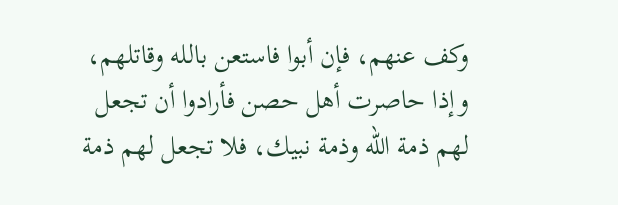وكف عنهم، فإن أبوا فاستعن بالله وقاتلهم، وإذا حاصرت أهل حصن فأرادوا أن تجعل لهم ذمة الله وذمة نبيك، فلا تجعل لهم ذمة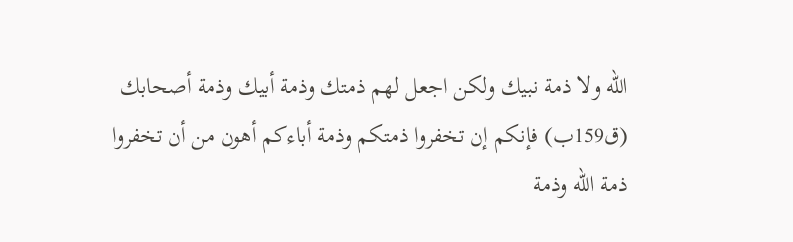الله ولا ذمة نبيك ولكن اجعل لهم ذمتك وذمة أبيك وذمة أصحابك (ق159ب) فإنكم إن تخفروا ذمتكم وذمة أباءكم أهون من أن تخفروا ذمة الله وذمة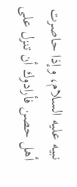نبيه عليه السلام، وإذا حاصرت أهل حصن فأرادوك أن تنزل على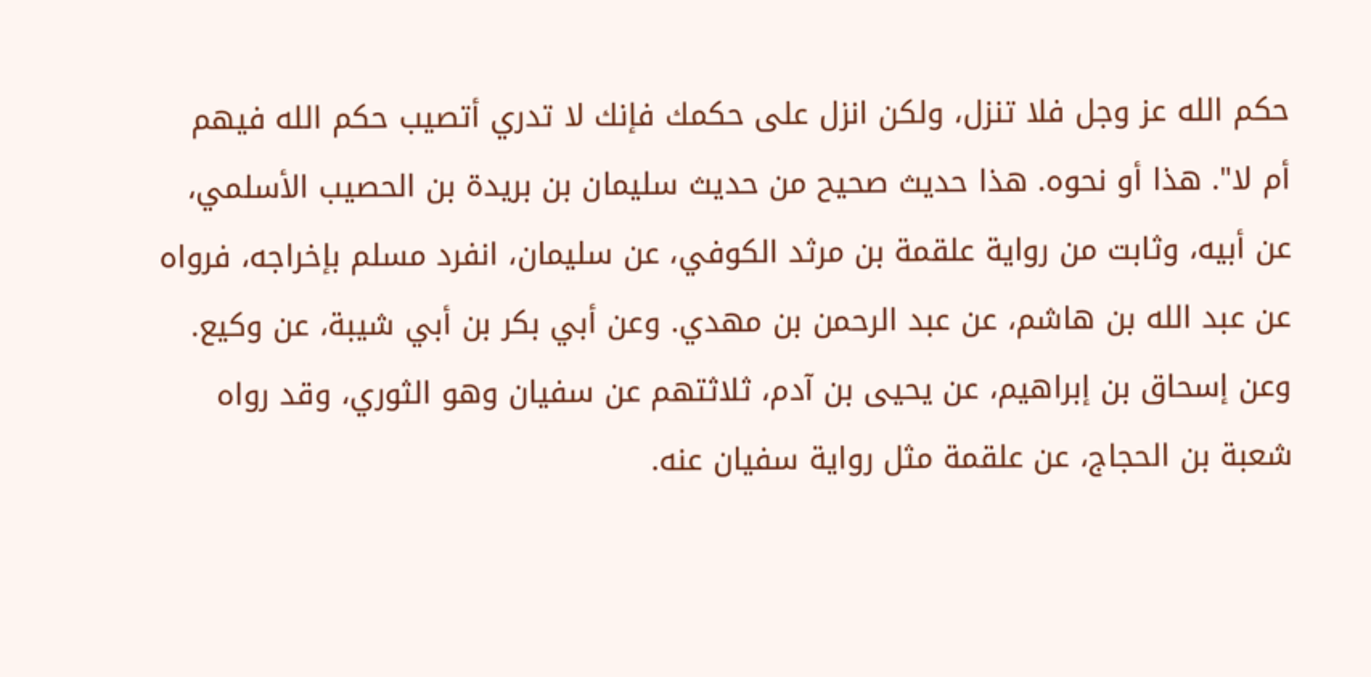حكم الله عز وجل فلا تنزل، ولكن انزل على حكمك فإنك لا تدري أتصيب حكم الله فيهم أم لا". هذا أو نحوه. هذا حديث صحيح من حديث سليمان بن بريدة بن الحصيب الأسلمي، عن أبيه، وثابت من رواية علقمة بن مرثد الكوفي، عن سليمان، انفرد مسلم بإخراجه، فرواه عن عبد الله بن هاشم، عن عبد الرحمن بن مهدي. وعن أبي بكر بن أبي شيبة، عن وكيع. وعن إسحاق بن إبراهيم، عن يحيى بن آدم، ثلاثتهم عن سفيان وهو الثوري، وقد رواه شعبة بن الحجاج، عن علقمة مثل رواية سفيان عنه.